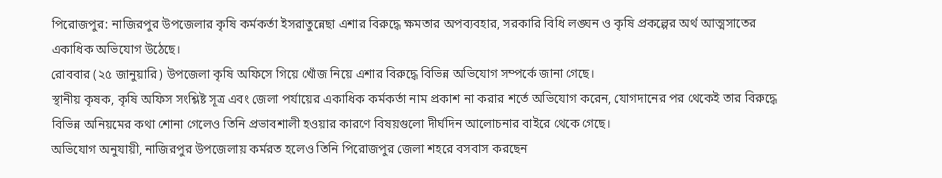পিরোজপুর: নাজিরপুর উপজেলার কৃষি কর্মকর্তা ইসরাতুন্নেছা এশার বিরুদ্ধে ক্ষমতার অপব্যবহার, সরকারি বিধি লঙ্ঘন ও কৃষি প্রকল্পের অর্থ আত্মসাতের একাধিক অভিযোগ উঠেছে।
রোববার (২৫ জানুয়ারি) উপজেলা কৃষি অফিসে গিয়ে খোঁজ নিয়ে এশার বিরুদ্ধে বিভিন্ন অভিযোগ সম্পর্কে জানা গেছে।
স্থানীয় কৃষক, কৃষি অফিস সংশ্লিষ্ট সূত্র এবং জেলা পর্যায়ের একাধিক কর্মকর্তা নাম প্রকাশ না করার শর্তে অভিযোগ করেন, যোগদানের পর থেকেই তার বিরুদ্ধে বিভিন্ন অনিয়মের কথা শোনা গেলেও তিনি প্রভাবশালী হওয়ার কারণে বিষয়গুলো দীর্ঘদিন আলোচনার বাইরে থেকে গেছে।
অভিযোগ অনুযায়ী, নাজিরপুর উপজেলায় কর্মরত হলেও তিনি পিরোজপুর জেলা শহরে বসবাস করছেন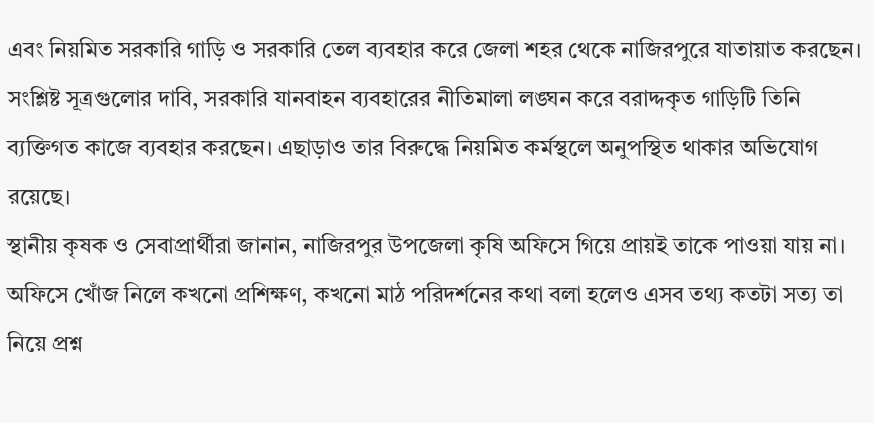এবং নিয়মিত সরকারি গাড়ি ও সরকারি তেল ব্যবহার করে জেলা শহর থেকে নাজিরপুরে যাতায়াত করছেন। সংশ্লিষ্ট সূত্রগুলোর দাবি, সরকারি যানবাহন ব্যবহারের নীতিমালা লঙ্ঘন করে বরাদ্দকৃত গাড়িটি তিনি ব্যক্তিগত কাজে ব্যবহার করছেন। এছাড়াও তার বিরুদ্ধে নিয়মিত কর্মস্থলে অনুপস্থিত থাকার অভিযোগ রয়েছে।
স্থানীয় কৃষক ও সেবাপ্রার্থীরা জানান, নাজিরপুর উপজেলা কৃষি অফিসে গিয়ে প্রায়ই তাকে পাওয়া যায় না। অফিসে খোঁজ নিলে কখনো প্রশিক্ষণ, কখনো মাঠ পরিদর্শনের কথা বলা হলেও এসব তথ্য কতটা সত্য তা নিয়ে প্রশ্ন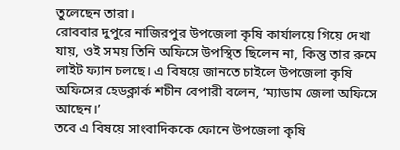তুলেছেন তারা।
রোববার দুপুরে নাজিরপুর উপজেলা কৃষি কার্যালয়ে গিয়ে দেখা যায়, ওই সময় তিনি অফিসে উপস্থিত ছিলেন না, কিন্তু তার রুমে লাইট ফ্যান চলছে। এ বিষয়ে জানতে চাইলে উপজেলা কৃষি অফিসের হেডক্লার্ক শচীন বেপারী বলেন, ‘ম্যাডাম জেলা অফিসে আছেন।’
তবে এ বিষয়ে সাংবাদিককে ফোনে উপজেলা কৃষি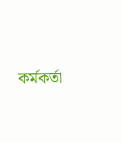কর্মকর্তা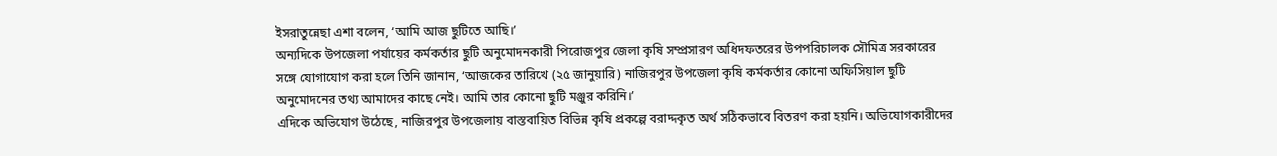ইসরাতুন্নেছা এশা বলেন, ‘আমি আজ ছুটিতে আছি।’
অন্যদিকে উপজেলা পর্যায়ের কর্মকর্তার ছুটি অনুমোদনকারী পিরোজপুর জেলা কৃষি সম্প্রসারণ অধিদফতরের উপপরিচালক সৌমিত্র সরকারের সঙ্গে যোগাযোগ করা হলে তিনি জানান, ‘আজকের তারিখে (২৫ জানুয়ারি) নাজিরপুর উপজেলা কৃষি কর্মকর্তার কোনো অফিসিয়াল ছুটি অনুমোদনের তথ্য আমাদের কাছে নেই। আমি তার কোনো ছুটি মঞ্জুর করিনি।’
এদিকে অভিযোগ উঠেছে, নাজিরপুর উপজেলায় বাস্তবায়িত বিভিন্ন কৃষি প্রকল্পে বরাদ্দকৃত অর্থ সঠিকভাবে বিতরণ করা হয়নি। অভিযোগকারীদের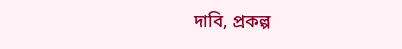দাবি, প্রকল্প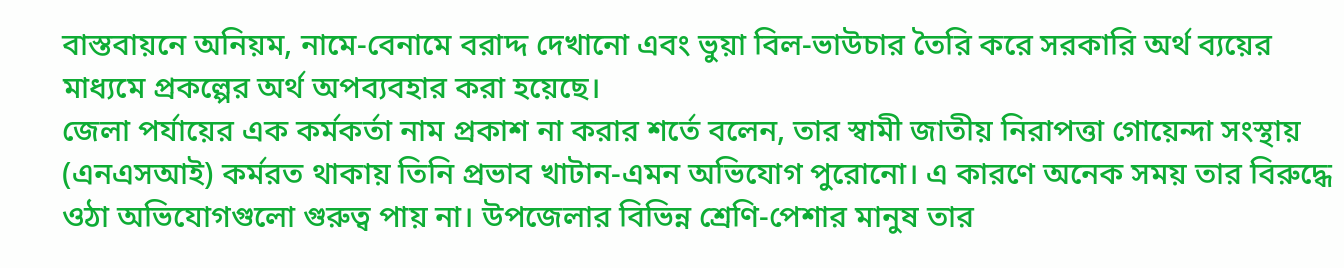বাস্তবায়নে অনিয়ম, নামে-বেনামে বরাদ্দ দেখানো এবং ভুয়া বিল-ভাউচার তৈরি করে সরকারি অর্থ ব্যয়ের মাধ্যমে প্রকল্পের অর্থ অপব্যবহার করা হয়েছে।
জেলা পর্যায়ের এক কর্মকর্তা নাম প্রকাশ না করার শর্তে বলেন, তার স্বামী জাতীয় নিরাপত্তা গোয়েন্দা সংস্থায় (এনএসআই) কর্মরত থাকায় তিনি প্রভাব খাটান-এমন অভিযোগ পুরোনো। এ কারণে অনেক সময় তার বিরুদ্ধে ওঠা অভিযোগগুলো গুরুত্ব পায় না। উপজেলার বিভিন্ন শ্রেণি-পেশার মানুষ তার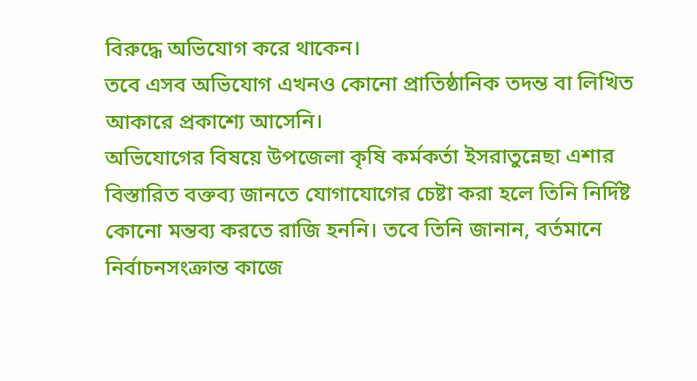বিরুদ্ধে অভিযোগ করে থাকেন।
তবে এসব অভিযোগ এখনও কোনো প্রাতিষ্ঠানিক তদন্ত বা লিখিত আকারে প্রকাশ্যে আসেনি।
অভিযোগের বিষয়ে উপজেলা কৃষি কর্মকর্তা ইসরাতুন্নেছা এশার বিস্তারিত বক্তব্য জানতে যোগাযোগের চেষ্টা করা হলে তিনি নির্দিষ্ট কোনো মন্তব্য করতে রাজি হননি। তবে তিনি জানান, বর্তমানে নির্বাচনসংক্রান্ত কাজে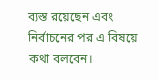ব্যস্ত রয়েছেন এবং নির্বাচনের পর এ বিষয়ে কথা বলবেন।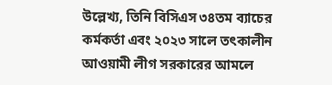উল্লেখ্য, তিনি বিসিএস ৩৪তম ব্যাচের কর্মকর্তা এবং ২০২৩ সালে তৎকালীন আওয়ামী লীগ সরকারের আমলে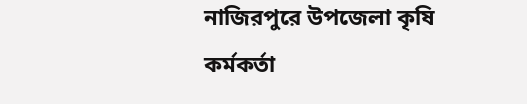নাজিরপুরে উপজেলা কৃষি কর্মকর্তা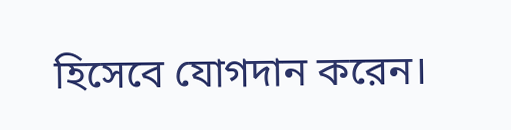হিসেবে যোগদান করেন।